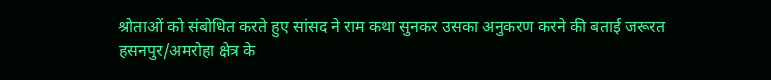श्रोताओं को संबोधित करते हुए सांसद ने राम कथा सुनकर उसका अनुकरण करने की बताई जरूरत
हसनपुर/अमरोहा क्षेत्र के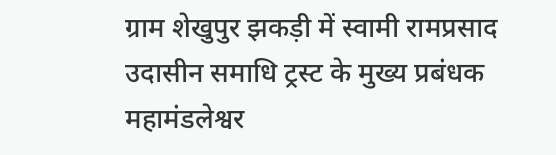ग्राम शेखुपुर झकड़ी में स्वामी रामप्रसाद उदासीन समाधि ट्रस्ट के मुख्य प्रबंधक महामंडलेश्वर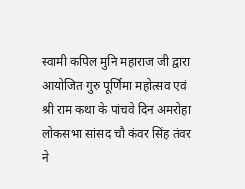स्वामी कपिल मुनि महाराज जी द्वारा आयोजित गुरु पूर्णिमा महोत्सव एवं श्री राम कथा के पांचवे दिन अमरोहा लोकसभा सांसद चौ कंवर सिंह तंवर ने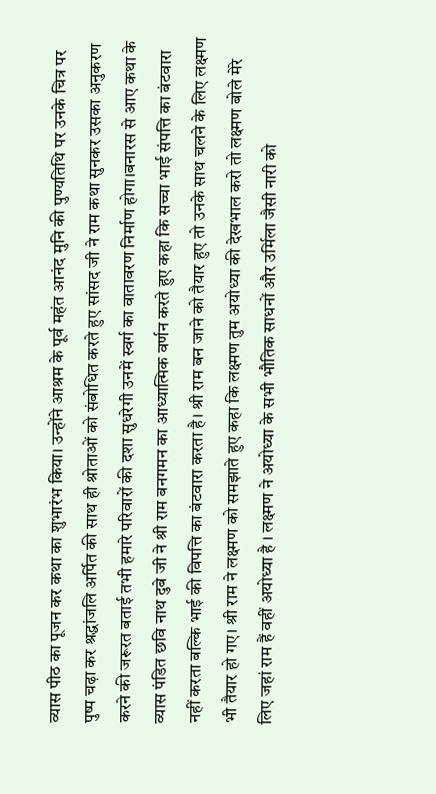व्यास पीठ का पूजन कर कथा का शुभारंभ किया। उन्होंने आश्रम के पूर्व महंत आनंद मुनि की पुण्यतिथि पर उनके चित्र पर पुष्प चढ़ा कर श्रद्धांजलि अर्पित की साथ ही श्रोताओं को संबोधित करते हुए सांसद जी ने राम कथा सुनकर उसका अनुकरण करने की जरूरत बताई तभी हमारे परिवारों की दशा सुधरेगी उनमें स्वर्ग का वातावरण निर्माण होगा।बनारस से आए कथा के व्यास पंडित छवि नाथ दुबे जी ने श्री राम बनगमन का आध्यात्मिक वर्णन करते हुए कहा कि सच्चा भाई संपत्ति का बंटवारा नहीं करता बल्कि भाई की विपत्ति का बंटवारा करता है। श्री राम बन जाने को तैयार हुए तो उनके साथ चलने के लिए लक्ष्मण भी तैयार हो गए। श्री राम ने लक्ष्मण को समझाते हुए कहा कि लक्ष्मण तुम अयोध्या की देखभाल करो तो लक्ष्मण बोले मेरे लिए जहां राम हैं वहीं अयोध्या है । लक्ष्मण ने अयोध्या के सभी भौतिक साधनों और उर्मिला जैसी नारी को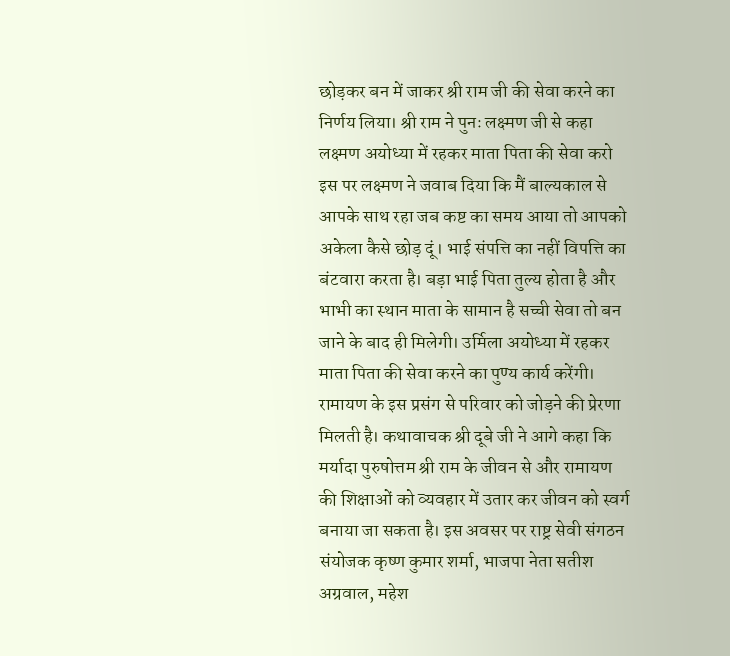छोड़कर बन में जाकर श्री राम जी की सेवा करने का निर्णय लिया। श्री राम ने पुनः लक्ष्मण जी से कहा लक्ष्मण अयोध्या में रहकर माता पिता की सेवा करो इस पर लक्ष्मण ने जवाब दिया कि मैं बाल्यकाल से आपके साथ रहा जब कष्ट का समय आया तो आपको अकेला कैसे छोड़ दूं। भाई संपत्ति का नहीं विपत्ति का बंटवारा करता है। बड़ा भाई पिता तुल्य होता है और भाभी का स्थान माता के सामान है सच्ची सेवा तो बन जाने के बाद ही मिलेगी। उर्मिला अयोध्या में रहकर माता पिता की सेवा करने का पुण्य कार्य करेंगी। रामायण के इस प्रसंग से परिवार को जोड़ने की प्रेरणा मिलती है। कथावाचक श्री दूबे जी ने आगे कहा कि मर्यादा पुरुषोत्तम श्री राम के जीवन से और रामायण की शिक्षाओं को व्यवहार में उतार कर जीवन को स्वर्ग बनाया जा सकता है। इस अवसर पर राष्ट्र सेवी संगठन संयोजक कृष्ण कुमार शर्मा, भाजपा नेता सतीश अग्रवाल, महेश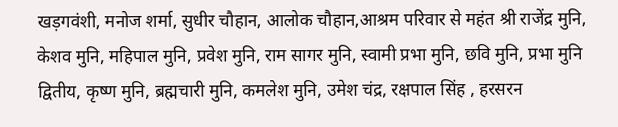खड़गवंशी, मनोज शर्मा, सुधीर चौहान, आलोक चौहान,आश्रम परिवार से महंत श्री राजेंद्र मुनि, केशव मुनि, महिपाल मुनि, प्रवेश मुनि, राम सागर मुनि, स्वामी प्रभा मुनि, छवि मुनि, प्रभा मुनि द्वितीय, कृष्ण मुनि, ब्रह्मचारी मुनि, कमलेश मुनि, उमेश चंद्र, रक्षपाल सिंह , हरसरन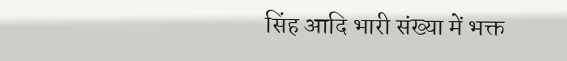सिंह आदि भारी संख्या में भक्त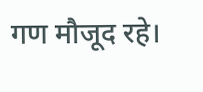गण मौजूद रहे।